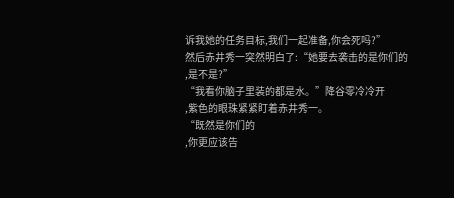诉我她的任务目标,我们一起准备,你会死吗?”
然后赤井秀一突然明白了:“她要去袭击的是你们的
,是不是?”
“我看你脑子里装的都是水。”降谷零冷冷开
,紫色的眼珠紧紧盯着赤井秀一。
“既然是你们的
,你更应该告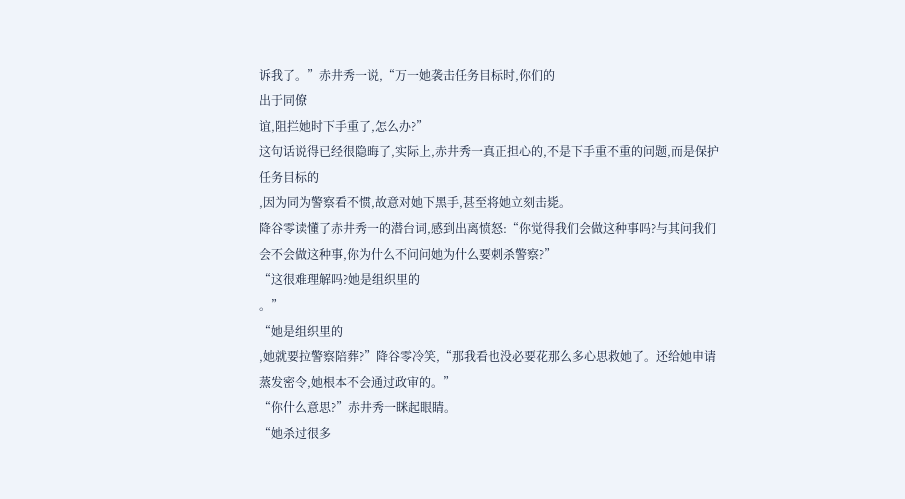诉我了。”赤井秀一说,“万一她袭击任务目标时,你们的
出于同僚
谊,阻拦她时下手重了,怎么办?”
这句话说得已经很隐晦了,实际上,赤井秀一真正担心的,不是下手重不重的问题,而是保护任务目标的
,因为同为警察看不惯,故意对她下黑手,甚至将她立刻击毙。
降谷零读懂了赤井秀一的潜台词,感到出离愤怒:“你觉得我们会做这种事吗?与其问我们会不会做这种事,你为什么不问问她为什么要刺杀警察?”
“这很难理解吗?她是组织里的
。”
“她是组织里的
,她就要拉警察陪葬?”降谷零冷笑,“那我看也没必要花那么多心思救她了。还给她申请蒸发密令,她根本不会通过政审的。”
“你什么意思?”赤井秀一眯起眼睛。
“她杀过很多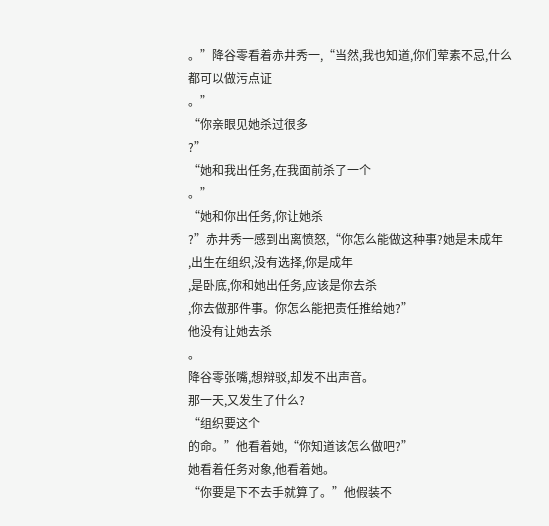。”降谷零看着赤井秀一,“当然,我也知道,你们荤素不忌,什么
都可以做污点证
。”
“你亲眼见她杀过很多
?”
“她和我出任务,在我面前杀了一个
。”
“她和你出任务,你让她杀
?”赤井秀一感到出离愤怒,“你怎么能做这种事?她是未成年
,出生在组织,没有选择,你是成年
,是卧底,你和她出任务,应该是你去杀
,你去做那件事。你怎么能把责任推给她?”
他没有让她去杀
。
降谷零张嘴,想辩驳,却发不出声音。
那一天,又发生了什么?
“组织要这个
的命。”他看着她,“你知道该怎么做吧?”
她看着任务对象,他看着她。
“你要是下不去手就算了。”他假装不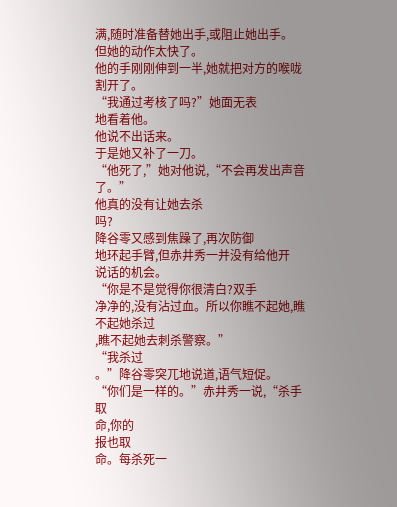满,随时准备替她出手,或阻止她出手。
但她的动作太快了。
他的手刚刚伸到一半,她就把对方的喉咙割开了。
“我通过考核了吗?”她面无表
地看着他。
他说不出话来。
于是她又补了一刀。
“他死了,”她对他说,“不会再发出声音了。”
他真的没有让她去杀
吗?
降谷零又感到焦躁了,再次防御
地环起手臂,但赤井秀一并没有给他开
说话的机会。
“你是不是觉得你很清白?双手
净净的,没有沾过血。所以你瞧不起她,瞧不起她杀过
,瞧不起她去刺杀警察。”
“我杀过
。”降谷零突兀地说道,语气短促。
“你们是一样的。”赤井秀一说,“杀手取
命,你的
报也取
命。每杀死一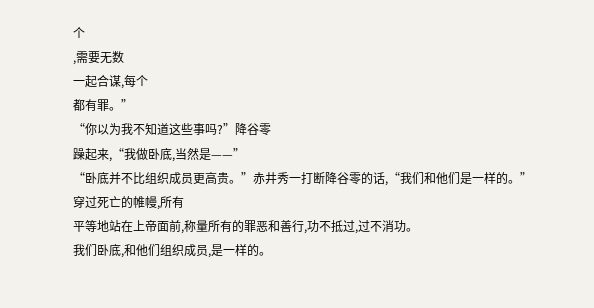个
,需要无数
一起合谋,每个
都有罪。”
“你以为我不知道这些事吗?”降谷零
躁起来,“我做卧底,当然是——”
“卧底并不比组织成员更高贵。”赤井秀一打断降谷零的话,“我们和他们是一样的。”
穿过死亡的帷幔,所有
平等地站在上帝面前,称量所有的罪恶和善行,功不抵过,过不消功。
我们卧底,和他们组织成员,是一样的。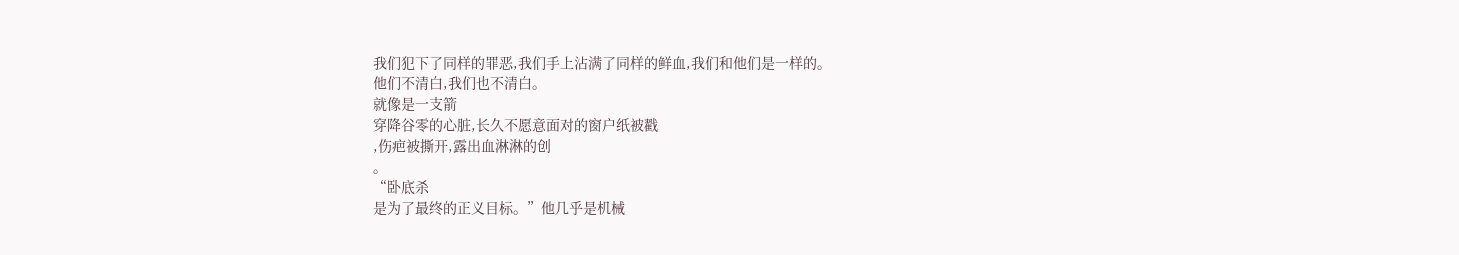我们犯下了同样的罪恶,我们手上沾满了同样的鲜血,我们和他们是一样的。
他们不清白,我们也不清白。
就像是一支箭
穿降谷零的心脏,长久不愿意面对的窗户纸被戳
,伤疤被撕开,露出血淋淋的创
。
“卧底杀
是为了最终的正义目标。”他几乎是机械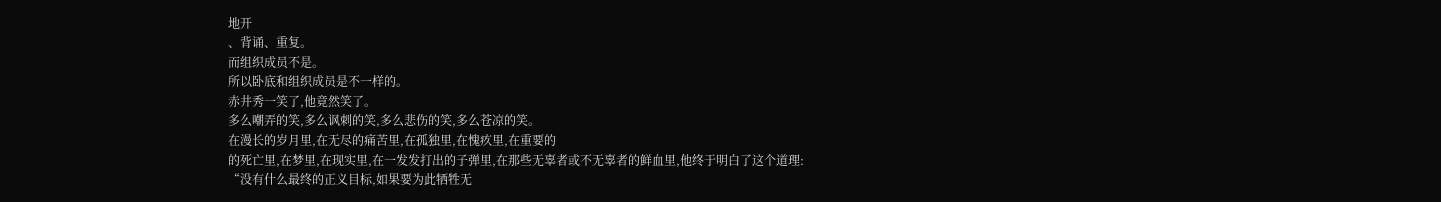地开
、背诵、重复。
而组织成员不是。
所以卧底和组织成员是不一样的。
赤井秀一笑了,他竟然笑了。
多么嘲弄的笑,多么讽刺的笑,多么悲伤的笑,多么苍凉的笑。
在漫长的岁月里,在无尽的痛苦里,在孤独里,在愧疚里,在重要的
的死亡里,在梦里,在现实里,在一发发打出的子弹里,在那些无辜者或不无辜者的鲜血里,他终于明白了这个道理:
“没有什么最终的正义目标,如果要为此牺牲无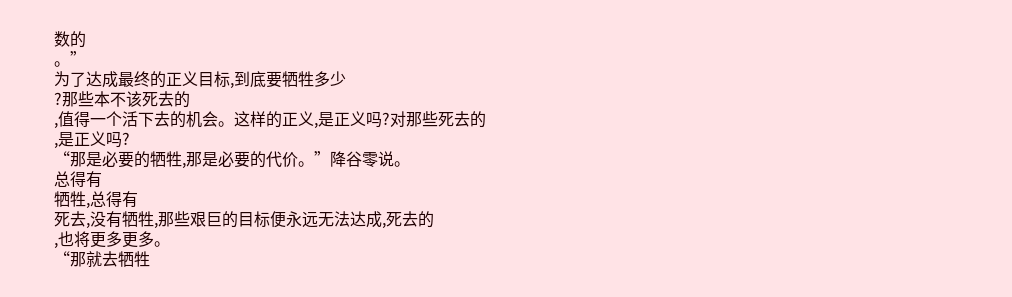数的
。”
为了达成最终的正义目标,到底要牺牲多少
?那些本不该死去的
,值得一个活下去的机会。这样的正义,是正义吗?对那些死去的
,是正义吗?
“那是必要的牺牲,那是必要的代价。”降谷零说。
总得有
牺牲,总得有
死去,没有牺牲,那些艰巨的目标便永远无法达成,死去的
,也将更多更多。
“那就去牺牲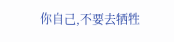你自己,不要去牺牲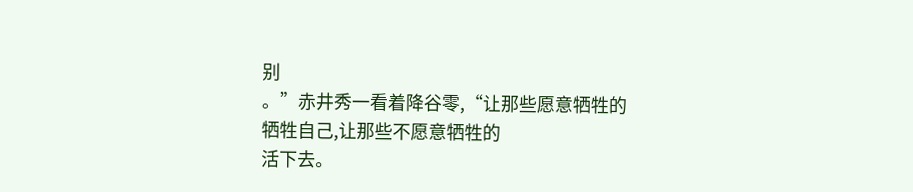别
。”赤井秀一看着降谷零,“让那些愿意牺牲的
牺牲自己,让那些不愿意牺牲的
活下去。